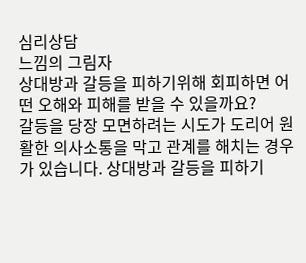심리상담
느낌의 그림자
상대방과 갈등을 피하기위해 회피하면 어떤 오해와 피해를 받을 수 있을까요?
갈등을 당장 모면하려는 시도가 도리어 원활한 의사소통을 막고 관계를 해치는 경우가 있습니다. 상대방과 갈등을 피하기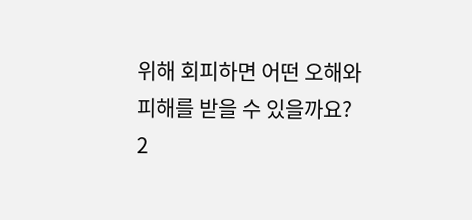위해 회피하면 어떤 오해와 피해를 받을 수 있을까요?
2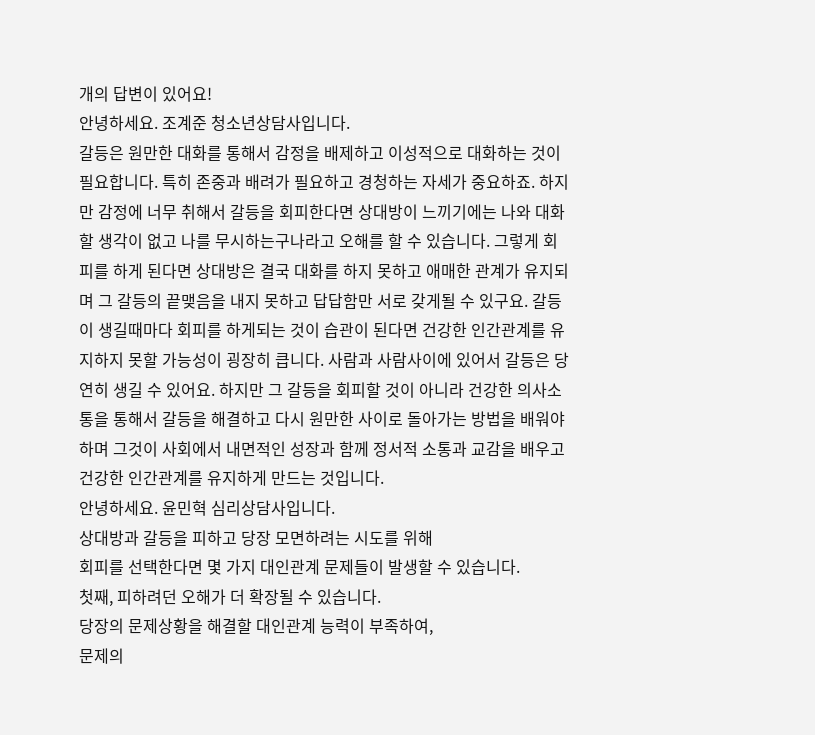개의 답변이 있어요!
안녕하세요. 조계준 청소년상담사입니다.
갈등은 원만한 대화를 통해서 감정을 배제하고 이성적으로 대화하는 것이 필요합니다. 특히 존중과 배려가 필요하고 경청하는 자세가 중요하죠. 하지만 감정에 너무 취해서 갈등을 회피한다면 상대방이 느끼기에는 나와 대화할 생각이 없고 나를 무시하는구나라고 오해를 할 수 있습니다. 그렇게 회피를 하게 된다면 상대방은 결국 대화를 하지 못하고 애매한 관계가 유지되며 그 갈등의 끝맺음을 내지 못하고 답답함만 서로 갖게될 수 있구요. 갈등이 생길때마다 회피를 하게되는 것이 습관이 된다면 건강한 인간관계를 유지하지 못할 가능성이 굉장히 큽니다. 사람과 사람사이에 있어서 갈등은 당연히 생길 수 있어요. 하지만 그 갈등을 회피할 것이 아니라 건강한 의사소통을 통해서 갈등을 해결하고 다시 원만한 사이로 돌아가는 방법을 배워야 하며 그것이 사회에서 내면적인 성장과 함께 정서적 소통과 교감을 배우고 건강한 인간관계를 유지하게 만드는 것입니다.
안녕하세요. 윤민혁 심리상담사입니다.
상대방과 갈등을 피하고 당장 모면하려는 시도를 위해
회피를 선택한다면 몇 가지 대인관계 문제들이 발생할 수 있습니다.
첫째, 피하려던 오해가 더 확장될 수 있습니다.
당장의 문제상황을 해결할 대인관계 능력이 부족하여,
문제의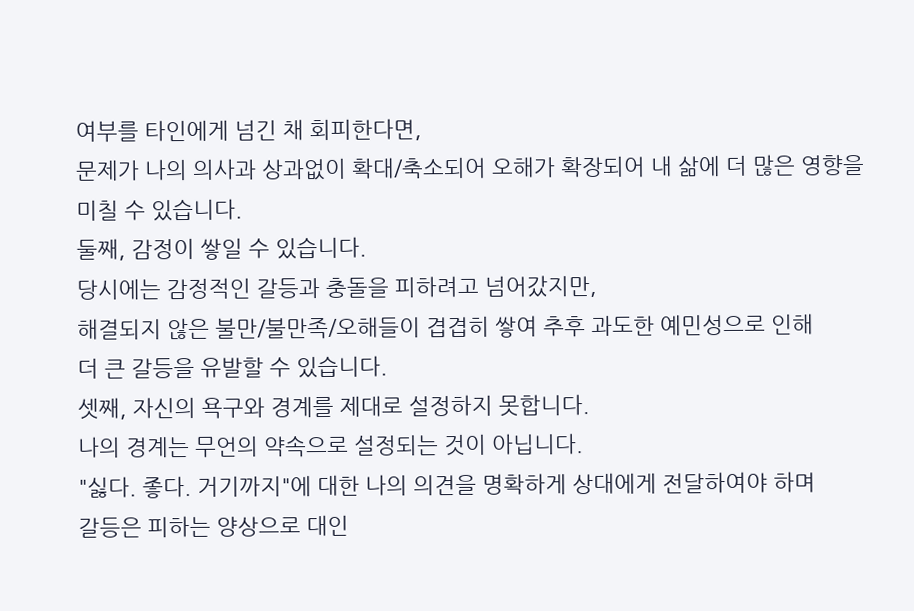여부를 타인에게 넘긴 채 회피한다면,
문제가 나의 의사과 상과없이 확대/축소되어 오해가 확장되어 내 삶에 더 많은 영향을 미칠 수 있습니다.
둘째, 감정이 쌓일 수 있습니다.
당시에는 감정적인 갈등과 충돌을 피하려고 넘어갔지만,
해결되지 않은 불만/불만족/오해들이 겹겹히 쌓여 추후 과도한 예민성으로 인해
더 큰 갈등을 유발할 수 있습니다.
셋째, 자신의 욕구와 경계를 제대로 설정하지 못합니다.
나의 경계는 무언의 약속으로 설정되는 것이 아닙니다.
"싫다. 좋다. 거기까지"에 대한 나의 의견을 명확하게 상대에게 전달하여야 하며
갈등은 피하는 양상으로 대인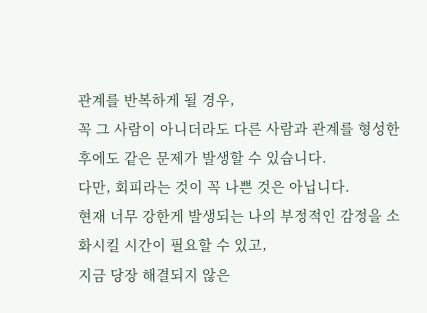관계를 반복하게 될 경우,
꼭 그 사람이 아니더라도 다른 사람과 관계를 형성한 후에도 같은 문제가 발생할 수 있습니다.
다만, 회피라는 것이 꼭 나쁜 것은 아닙니다.
현재 너무 강한게 발생되는 나의 부정적인 감정을 소화시킬 시간이 필요할 수 있고,
지금 당장 해결되지 않은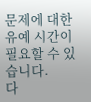문제에 대한 유예 시간이 필요할 수 있습니다.
다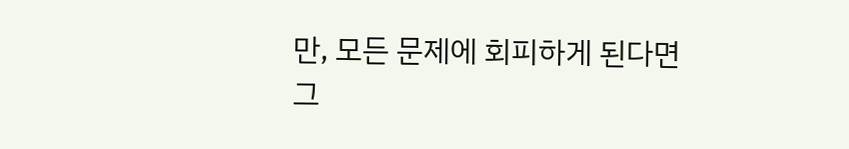만, 모든 문제에 회피하게 된다면
그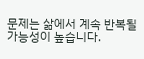문제는 삶에서 계속 반복될 가능성이 높습니다.